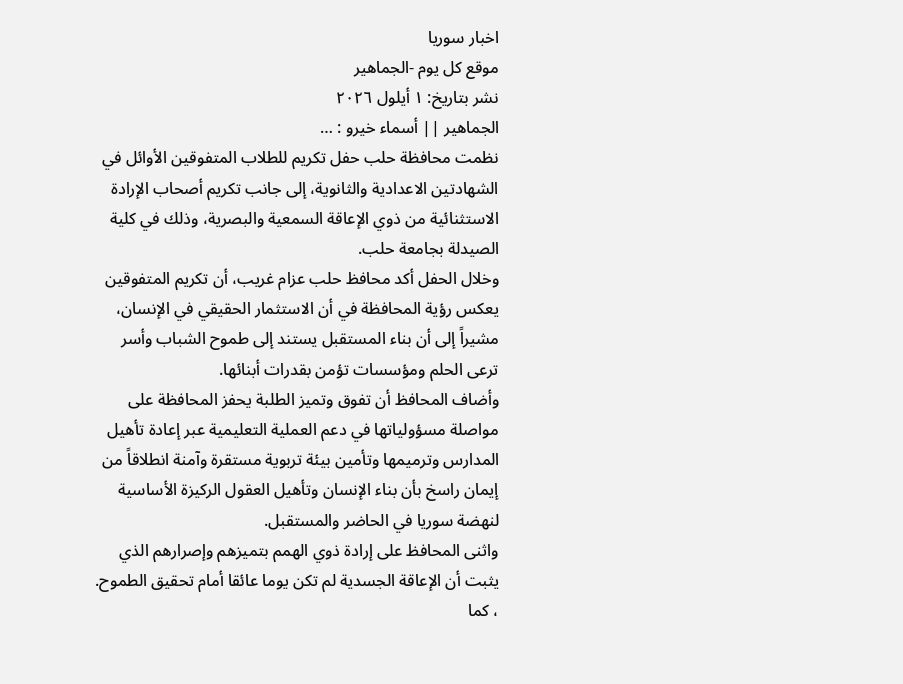اخبار سوريا
موقع كل يوم -الجماهير
نشر بتاريخ: ١ أيلول ٢٠٢٦
الجماهير || أسماء خيرو : …
نظمت محافظة حلب حفل تكريم للطلاب المتفوقين الأوائل في الشهادتين الاعدادية والثانوية، إلى جانب تكريم أصحاب الإرادة الاستثنائية من ذوي الإعاقة السمعية والبصرية، وذلك في كلية الصيدلة بجامعة حلب.
وخلال الحفل أكد محافظ حلب عزام غريب، أن تكريم المتفوقين يعكس رؤية المحافظة في أن الاستثمار الحقيقي في الإنسان، مشيراً إلى أن بناء المستقبل يستند إلى طموح الشباب وأسر ترعى الحلم ومؤسسات تؤمن بقدرات أبنائها.
وأضاف المحافظ أن تفوق وتميز الطلبة يحفز المحافظة على مواصلة مسؤولياتها في دعم العملية التعليمية عبر إعادة تأهيل المدارس وترميمها وتأمين بيئة تربوية مستقرة وآمنة انطلاقاً من إيمان راسخ بأن بناء الإنسان وتأهيل العقول الركيزة الأساسية لنهضة سوريا في الحاضر والمستقبل.
واثنى المحافظ على إرادة ذوي الهمم بتميزهم وإصرارهم الذي يثبت أن الإعاقة الجسدية لم تكن يوما عائقا أمام تحقيق الطموح. ، كما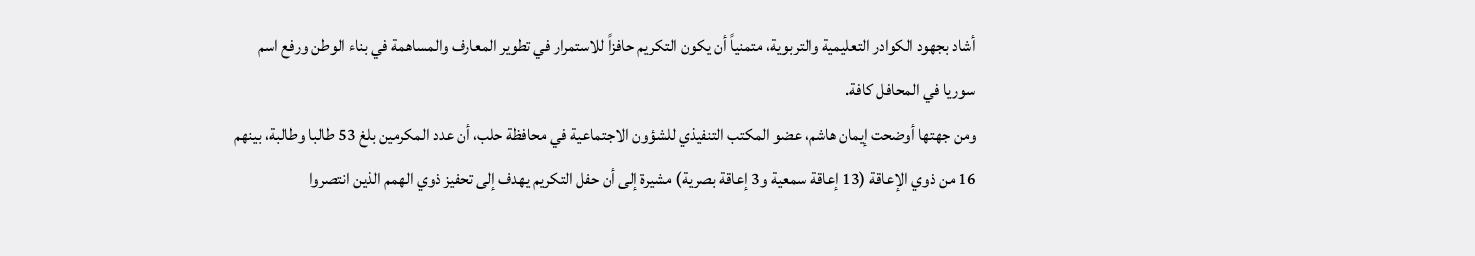أشاد بجهود الكوادر التعليمية والتربوية، متمنياً أن يكون التكريم حافزاً للاستمرار في تطوير المعارف والمساهمة في بناء الوطن ورفع اسم سوريا في المحافل كافة.
ومن جهتها أوضحت إيمان هاشم، عضو المكتب التنفيذي للشؤون الاجتماعية في محافظة حلب، أن عدد المكرمين بلغ 53 طالبا وطالبة، بينهم 16 من ذوي الإعاقة (13 إعاقة سمعية و3 إعاقة بصرية) مشيرة إلى أن حفل التكريم يهدف إلى تحفيز ذوي الهمم الذين انتصروا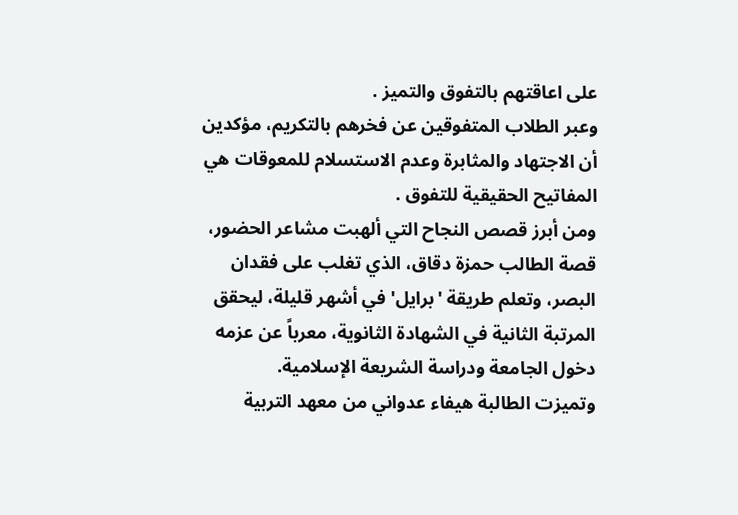على اعاقتهم بالتفوق والتميز .
وعبر الطلاب المتفوقين عن فخرهم بالتكريم، مؤكدين أن الاجتهاد والمثابرة وعدم الاستسلام للمعوقات هي المفاتيح الحقيقية للتفوق .
ومن أبرز قصص النجاح التي ألهبت مشاعر الحضور، قصة الطالب حمزة دقاق، الذي تغلب على فقدان البصر، وتعلم طريقة 'برايل' في أشهر قليلة، ليحقق المرتبة الثانية في الشهادة الثانوية، معرباً عن عزمه دخول الجامعة ودراسة الشريعة الإسلامية.
وتميزت الطالبة هيفاء عدواني من معهد التربية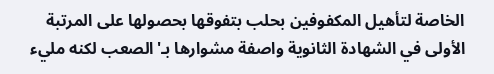الخاصة لتأهيل المكفوفين بحلب بتفوقها بحصولها على المرتبة الأولى في الشهادة الثانوية واصفة مشوارها بـ'الصعب لكنه مليء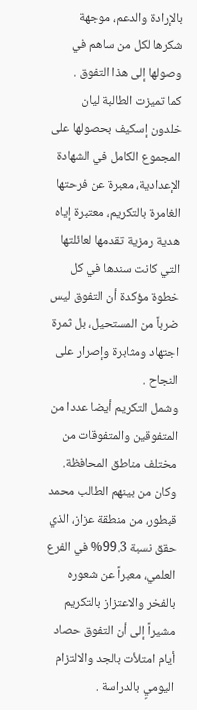بالإرادة والدعم، موجهة شكرها لكل من ساهم في وصولها إلى هذا التفوق .
كما تميزت الطالبة ليان خلدون إسكيف بحصولها على المجموع الكامل في الشهادة الإعدادية، معبرة عن فرحتها الغامرة بالتكريم، معتبرة إياه هدية رمزية تقدمها لعائلتها التي كانت سندها في كل خطوة مؤكدة أن التفوق ليس ضرباً من المستحيل، بل ثمرة اجتهاد ومثابرة وإصرار على النجاح .
وشمل التكريم أيضا عددا من المتفوقين والمتفوقات من مختلف مناطق المحافظة.
وكان من بينهم الطالب محمد قبطور، من منطقة عزاز، الذي حقق نسبة 99.3% في الفرع العلمي، معبراً عن شعوره بالفخر والاعتزاز بالتكريم مشيراً إلى أن التفوق حصاد أيام امتلأت بالجد والالتزام اليوميٍ بالدراسة .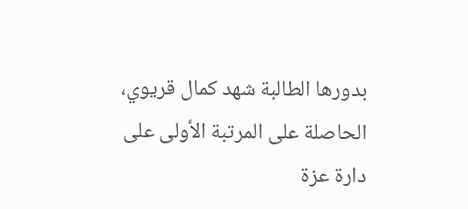بدورها الطالبة شهد كمال قريوي، الحاصلة على المرتبة الأولى على دارة عزة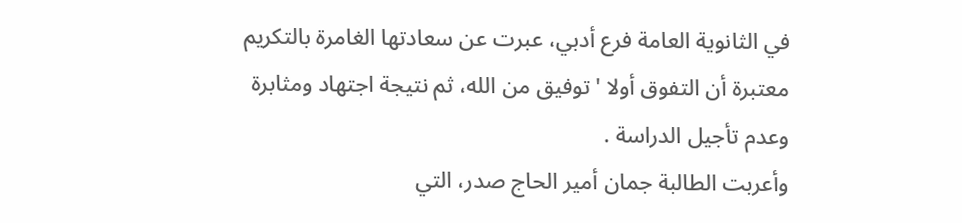في الثانوية العامة فرع أدبي، عبرت عن سعادتها الغامرة بالتكريم معتبرة أن التفوق أولا 'توفيق من الله، ثم نتيجة اجتهاد ومثابرة وعدم تأجيل الدراسة .
وأعربت الطالبة جمان أمير الحاج صدر، التي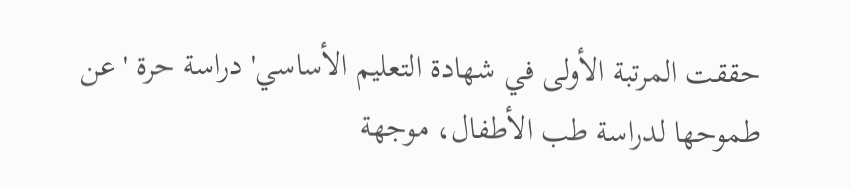حققت المرتبة الأولى في شهادة التعليم الأساسي' دراسة حرة ' عن طموحها لدراسة طب الأطفال، موجهة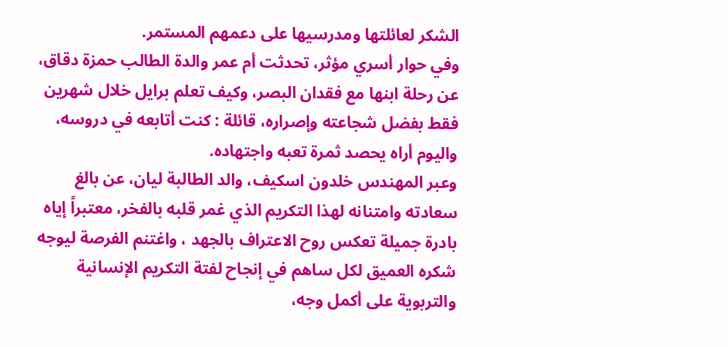الشكر لعائلتها ومدرسيها على دعمهم المستمر.
وفي حوار أسري مؤثر، تحدثت أم عمر والدة الطالب حمزة دقاق، عن رحلة ابنها مع فقدان البصر، وكيف تعلم برايل خلال شهرين فقط بفضل شجاعته وإصراره، قائلة : كنت أتابعه في دروسه، واليوم أراه يحصد ثمرة تعبه واجتهاده.
وعبر المهندس خلدون اسكيف، والد الطالبة ليان، عن بالغ سعادته وامتنانه لهذا التكريم الذي غمر قلبه بالفخر، معتبراً إياه بادرة جميلة تعكس روح الاعتراف بالجهد ، واغتنم الفرصة ليوجه شكره العميق لكل ساهم في إنجاح لفتة التكريم الإنسانية والتربوية على أكمل وجه،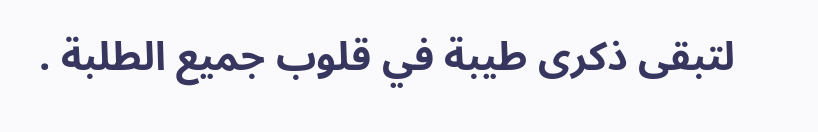لتبقى ذكرى طيبة في قلوب جميع الطلبة .